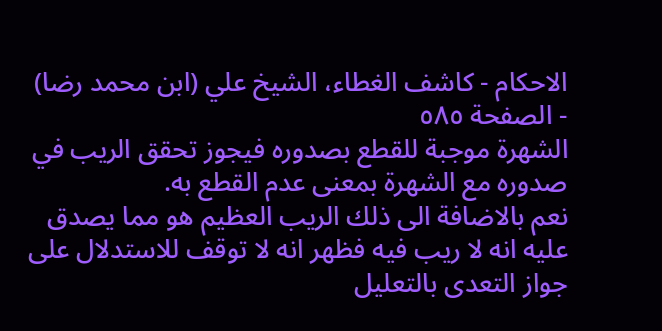الاحكام - كاشف الغطاء، الشيخ علي (ابن محمد رضا) - الصفحة ٥٨٥
الشهرة موجبة للقطع بصدوره فيجوز تحقق الريب في صدوره مع الشهرة بمعنى عدم القطع به.
نعم بالاضافة الى ذلك الريب العظيم هو مما يصدق عليه انه لا ريب فيه فظهر انه لا توقف للاستدلال على جواز التعدى بالتعليل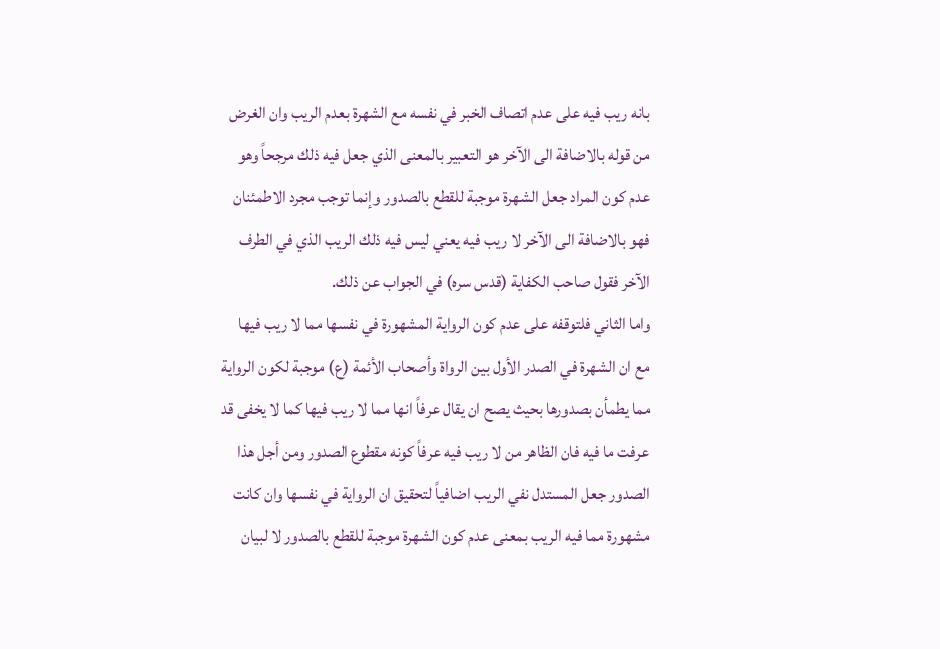بانه ريب فيه على عدم اتصاف الخبر في نفسه مع الشهرة بعدم الريب وان الغرض من قوله بالاضافة الى الآخر هو التعبير بالمعنى الذي جعل فيه ذلك مرجحاً وهو عدم كون المراد جعل الشهرة موجبة للقطع بالصدور وإنما توجب مجرد الاطمئنان فهو بالاضافة الى الآخر لا ريب فيه يعني ليس فيه ذلك الريب الذي في الطرف الآخر فقول صاحب الكفاية (قدس سره) في الجواب عن ذلك.
واما الثاني فلتوقفه على عدم كون الرواية المشهورة في نفسها مما لا ريب فيها مع ان الشهرة في الصدر الأول بين الرواة وأصحاب الأئمة (ع) موجبة لكون الرواية مما يطمأن بصدورها بحيث يصح ان يقال عرفاً انها مما لا ريب فيها كما لا يخفى قد عرفت ما فيه فان الظاهر من لا ريب فيه عرفاً كونه مقطوع الصدور ومن أجل هذا الصدور جعل المستدل نفي الريب اضافياً لتحقيق ان الرواية في نفسها وان كانت مشهورة مما فيه الريب بمعنى عدم كون الشهرة موجبة للقطع بالصدور لا لبيان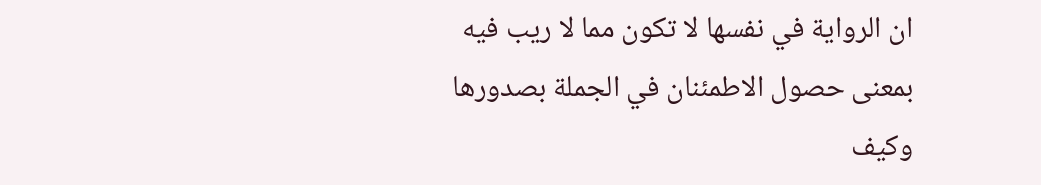ان الرواية في نفسها لا تكون مما لا ريب فيه بمعنى حصول الاطمئنان في الجملة بصدورها وكيف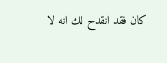كان فقد انقدح لك انه لا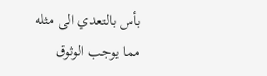بأس بالتعدي الى مثله مما يوجب الوثوق